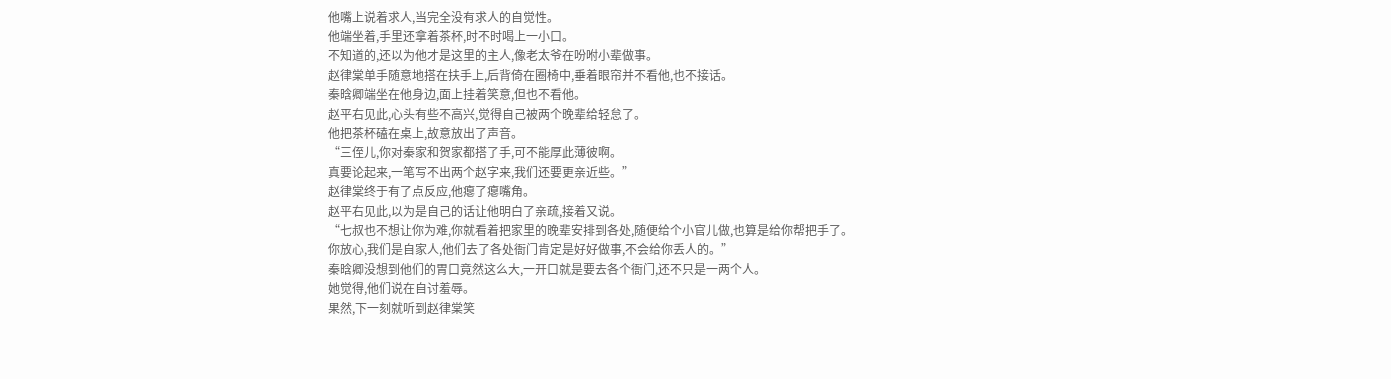他嘴上说着求人,当完全没有求人的自觉性。
他端坐着,手里还拿着茶杯,时不时喝上一小口。
不知道的,还以为他才是这里的主人,像老太爷在吩咐小辈做事。
赵律棠单手随意地搭在扶手上,后背倚在圈椅中,垂着眼帘并不看他,也不接话。
秦晗卿端坐在他身边,面上挂着笑意,但也不看他。
赵平右见此,心头有些不高兴,觉得自己被两个晚辈给轻怠了。
他把茶杯磕在桌上,故意放出了声音。
“三侄儿,你对秦家和贺家都搭了手,可不能厚此薄彼啊。
真要论起来,一笔写不出两个赵字来,我们还要更亲近些。”
赵律棠终于有了点反应,他瘪了瘪嘴角。
赵平右见此,以为是自己的话让他明白了亲疏,接着又说。
“七叔也不想让你为难,你就看着把家里的晚辈安排到各处,随便给个小官儿做,也算是给你帮把手了。
你放心,我们是自家人,他们去了各处衙门肯定是好好做事,不会给你丢人的。”
秦晗卿没想到他们的胃口竟然这么大,一开口就是要去各个衙门,还不只是一两个人。
她觉得,他们说在自讨羞辱。
果然,下一刻就听到赵律棠笑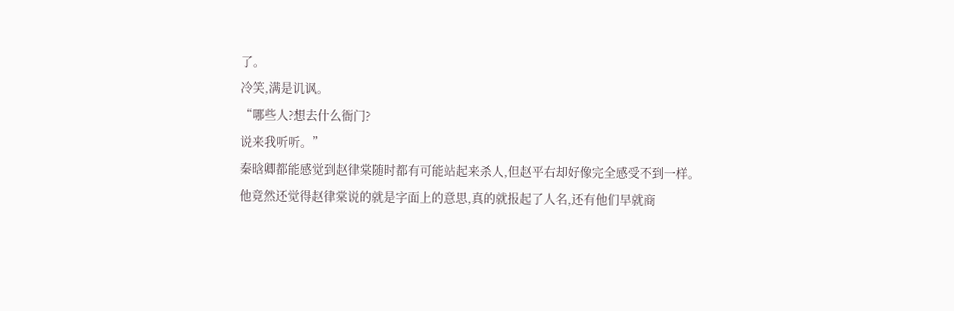了。
冷笑,满是讥讽。
“哪些人?想去什么衙门?
说来我听听。”
秦晗卿都能感觉到赵律棠随时都有可能站起来杀人,但赵平右却好像完全感受不到一样。
他竟然还觉得赵律棠说的就是字面上的意思,真的就报起了人名,还有他们早就商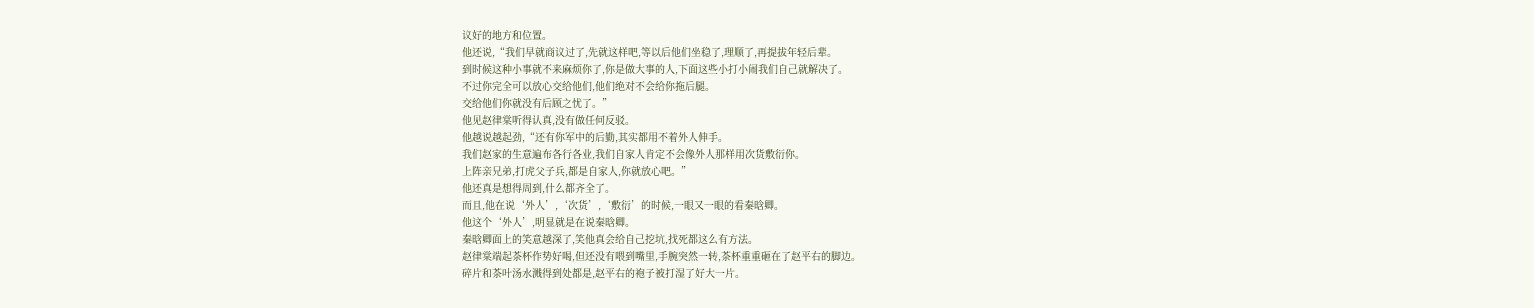议好的地方和位置。
他还说,“我们早就商议过了,先就这样吧,等以后他们坐稳了,理顺了,再提拔年轻后辈。
到时候这种小事就不来麻烦你了,你是做大事的人,下面这些小打小闹我们自己就解决了。
不过你完全可以放心交给他们,他们绝对不会给你拖后腿。
交给他们你就没有后顾之忧了。”
他见赵律棠听得认真,没有做任何反驳。
他越说越起劲,“还有你军中的后勤,其实都用不着外人伸手。
我们赵家的生意遍布各行各业,我们自家人肯定不会像外人那样用次货敷衍你。
上阵亲兄弟,打虎父子兵,都是自家人,你就放心吧。”
他还真是想得周到,什么都齐全了。
而且,他在说‘外人’,‘次货’,‘敷衍’的时候,一眼又一眼的看秦晗卿。
他这个‘外人’,明显就是在说秦晗卿。
秦晗卿面上的笑意越深了,笑他真会给自己挖坑,找死都这么有方法。
赵律棠端起茶杯作势好喝,但还没有喂到嘴里,手腕突然一转,茶杯重重砸在了赵平右的脚边。
碎片和茶叶汤水溅得到处都是,赵平右的袍子被打湿了好大一片。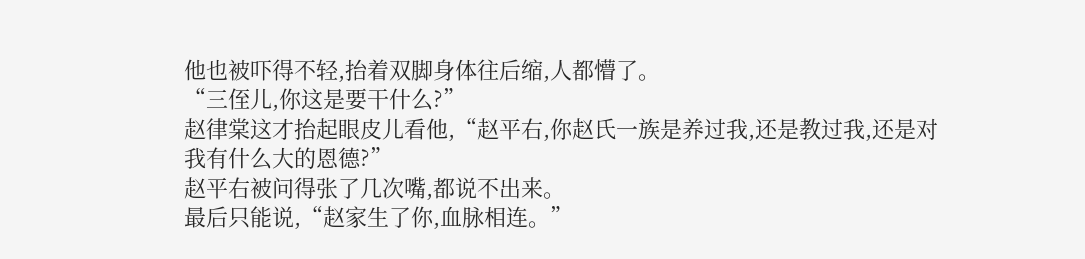他也被吓得不轻,抬着双脚身体往后缩,人都懵了。
“三侄儿,你这是要干什么?”
赵律棠这才抬起眼皮儿看他,“赵平右,你赵氏一族是养过我,还是教过我,还是对我有什么大的恩德?”
赵平右被问得张了几次嘴,都说不出来。
最后只能说,“赵家生了你,血脉相连。”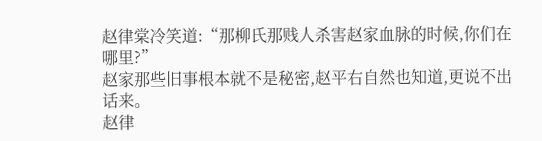赵律棠冷笑道:“那柳氏那贱人杀害赵家血脉的时候,你们在哪里?”
赵家那些旧事根本就不是秘密,赵平右自然也知道,更说不出话来。
赵律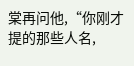棠再问他,“你刚才提的那些人名,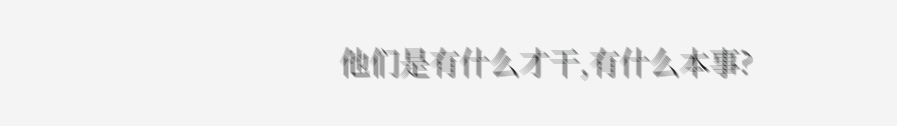他们是有什么才干,有什么本事?